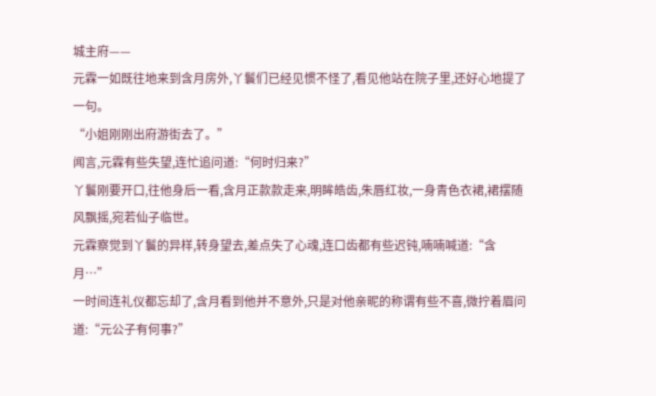城主府——
元霖一如既往地来到含月房外,丫鬟们已经见惯不怪了,看见他站在院子里,还好心地提了一句。
“小姐刚刚出府游街去了。”
闻言,元霖有些失望,连忙追问道:“何时归来?”
丫鬟刚要开口,往他身后一看,含月正款款走来,明眸皓齿,朱唇红妆,一身青色衣裙,裙摆随风飘摇,宛若仙子临世。
元霖察觉到丫鬟的异样,转身望去,差点失了心魂,连口齿都有些迟钝,喃喃喊道:“含月…”
一时间连礼仪都忘却了,含月看到他并不意外,只是对他亲昵的称谓有些不喜,微拧着眉问道:“元公子有何事?”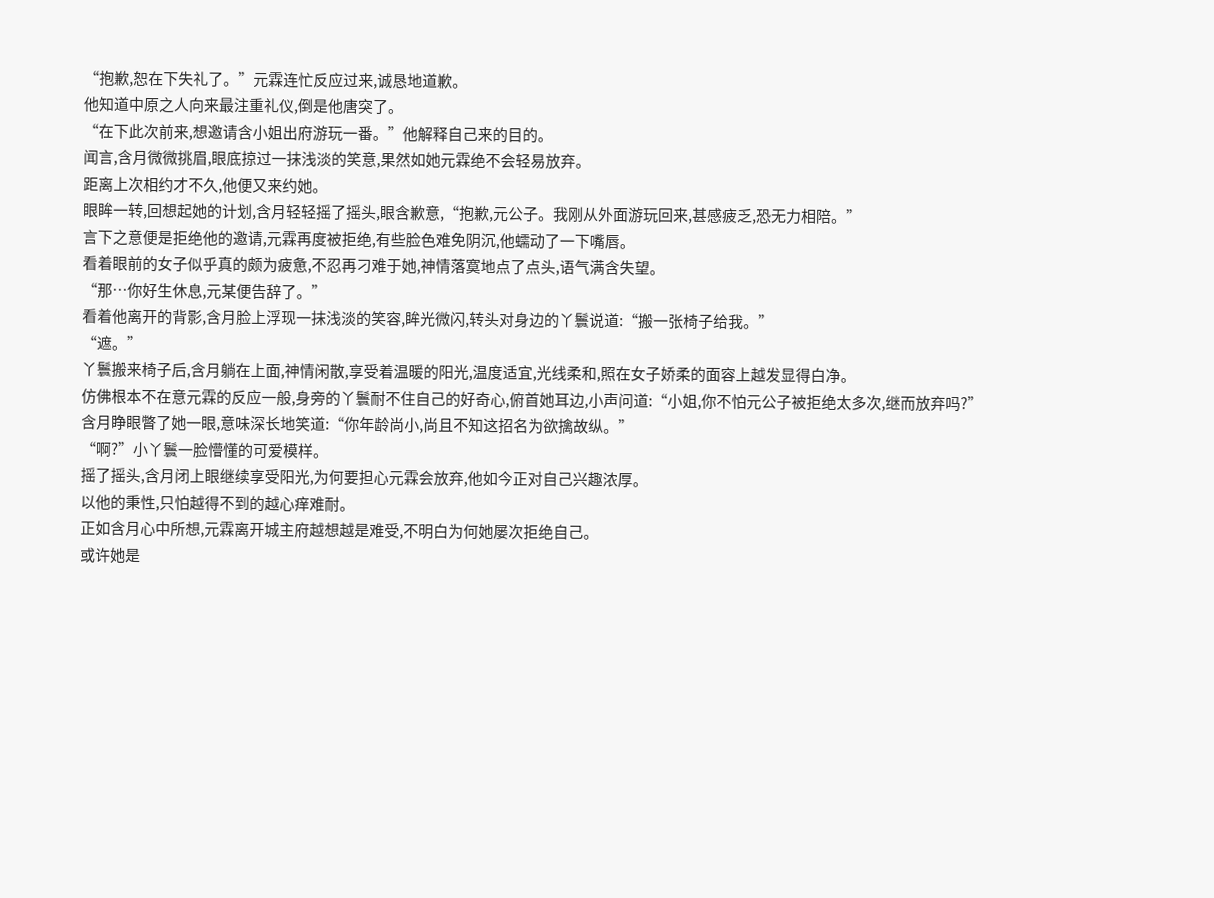“抱歉,恕在下失礼了。”元霖连忙反应过来,诚恳地道歉。
他知道中原之人向来最注重礼仪,倒是他唐突了。
“在下此次前来,想邀请含小姐出府游玩一番。”他解释自己来的目的。
闻言,含月微微挑眉,眼底掠过一抹浅淡的笑意,果然如她元霖绝不会轻易放弃。
距离上次相约才不久,他便又来约她。
眼眸一转,回想起她的计划,含月轻轻摇了摇头,眼含歉意,“抱歉,元公子。我刚从外面游玩回来,甚感疲乏,恐无力相陪。”
言下之意便是拒绝他的邀请,元霖再度被拒绝,有些脸色难免阴沉,他蠕动了一下嘴唇。
看着眼前的女子似乎真的颇为疲惫,不忍再刁难于她,神情落寞地点了点头,语气满含失望。
“那…你好生休息,元某便告辞了。”
看着他离开的背影,含月脸上浮现一抹浅淡的笑容,眸光微闪,转头对身边的丫鬟说道:“搬一张椅子给我。”
“遮。”
丫鬟搬来椅子后,含月躺在上面,神情闲散,享受着温暖的阳光,温度适宜,光线柔和,照在女子娇柔的面容上越发显得白净。
仿佛根本不在意元霖的反应一般,身旁的丫鬟耐不住自己的好奇心,俯首她耳边,小声问道:“小姐,你不怕元公子被拒绝太多次,继而放弃吗?”
含月睁眼瞥了她一眼,意味深长地笑道:“你年龄尚小,尚且不知这招名为欲擒故纵。”
“啊?”小丫鬟一脸懵懂的可爱模样。
摇了摇头,含月闭上眼继续享受阳光,为何要担心元霖会放弃,他如今正对自己兴趣浓厚。
以他的秉性,只怕越得不到的越心痒难耐。
正如含月心中所想,元霖离开城主府越想越是难受,不明白为何她屡次拒绝自己。
或许她是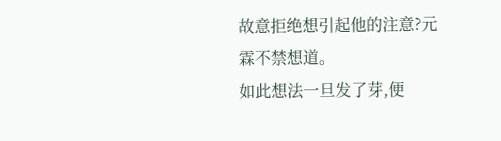故意拒绝想引起他的注意?元霖不禁想道。
如此想法一旦发了芽,便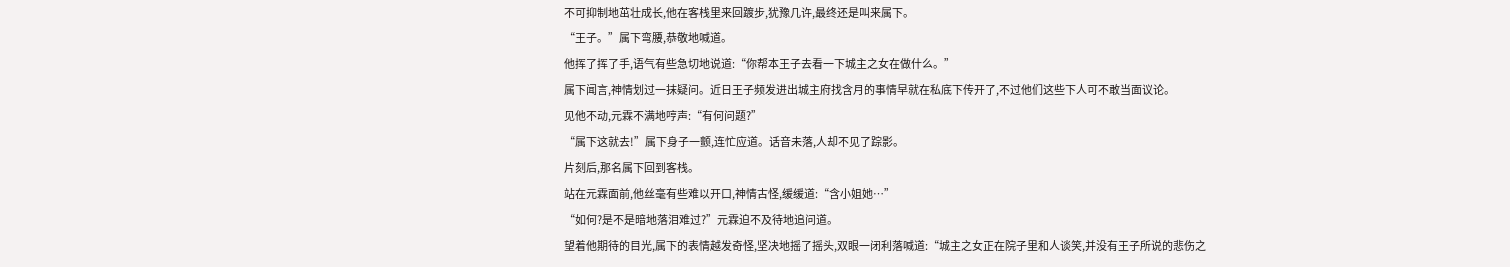不可抑制地茁壮成长,他在客栈里来回踱步,犹豫几许,最终还是叫来属下。
“王子。”属下弯腰,恭敬地喊道。
他挥了挥了手,语气有些急切地说道:“你帮本王子去看一下城主之女在做什么。”
属下闻言,神情划过一抹疑问。近日王子频发进出城主府找含月的事情早就在私底下传开了,不过他们这些下人可不敢当面议论。
见他不动,元霖不满地哼声:“有何问题?”
“属下这就去!”属下身子一颤,连忙应道。话音未落,人却不见了踪影。
片刻后,那名属下回到客栈。
站在元霖面前,他丝毫有些难以开口,神情古怪,缓缓道:“含小姐她…”
“如何?是不是暗地落泪难过?”元霖迫不及待地追问道。
望着他期待的目光,属下的表情越发奇怪,坚决地摇了摇头,双眼一闭利落喊道:“城主之女正在院子里和人谈笑,并没有王子所说的悲伤之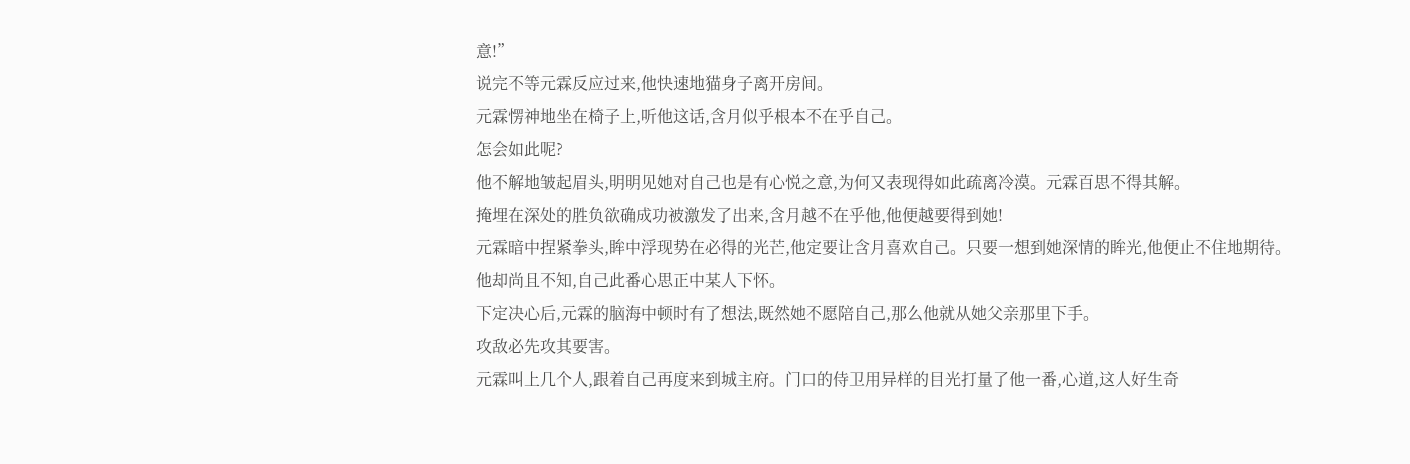意!”
说完不等元霖反应过来,他快速地猫身子离开房间。
元霖愣神地坐在椅子上,听他这话,含月似乎根本不在乎自己。
怎会如此呢?
他不解地皱起眉头,明明见她对自己也是有心悦之意,为何又表现得如此疏离冷漠。元霖百思不得其解。
掩埋在深处的胜负欲确成功被激发了出来,含月越不在乎他,他便越要得到她!
元霖暗中捏紧拳头,眸中浮现势在必得的光芒,他定要让含月喜欢自己。只要一想到她深情的眸光,他便止不住地期待。
他却尚且不知,自己此番心思正中某人下怀。
下定决心后,元霖的脑海中顿时有了想法,既然她不愿陪自己,那么他就从她父亲那里下手。
攻敌必先攻其要害。
元霖叫上几个人,跟着自己再度来到城主府。门口的侍卫用异样的目光打量了他一番,心道,这人好生奇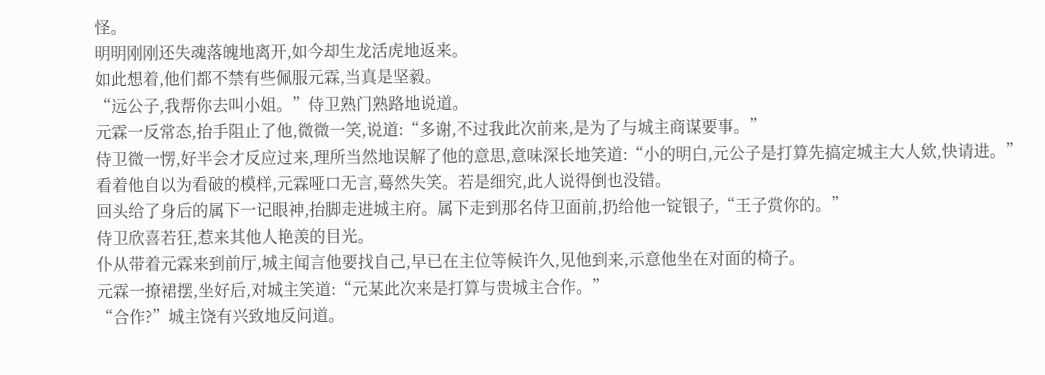怪。
明明刚刚还失魂落魄地离开,如今却生龙活虎地返来。
如此想着,他们都不禁有些佩服元霖,当真是坚毅。
“远公子,我帮你去叫小姐。”侍卫熟门熟路地说道。
元霖一反常态,抬手阻止了他,微微一笑,说道:“多谢,不过我此次前来,是为了与城主商谋要事。”
侍卫微一愣,好半会才反应过来,理所当然地误解了他的意思,意味深长地笑道:“小的明白,元公子是打算先搞定城主大人欸,快请进。”
看着他自以为看破的模样,元霖哑口无言,蓦然失笑。若是细究,此人说得倒也没错。
回头给了身后的属下一记眼神,抬脚走进城主府。属下走到那名侍卫面前,扔给他一锭银子,“王子赏你的。”
侍卫欣喜若狂,惹来其他人艳羡的目光。
仆从带着元霖来到前厅,城主闻言他要找自己,早已在主位等候许久,见他到来,示意他坐在对面的椅子。
元霖一撩裙摆,坐好后,对城主笑道:“元某此次来是打算与贵城主合作。”
“合作?”城主饶有兴致地反问道。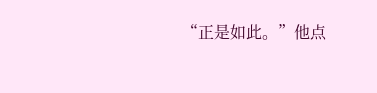“正是如此。”他点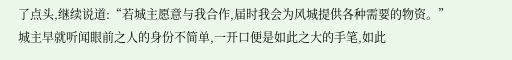了点头,继续说道:“若城主愿意与我合作,届时我会为风城提供各种需要的物资。”
城主早就听闻眼前之人的身份不简单,一开口便是如此之大的手笔,如此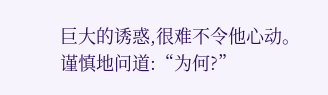巨大的诱惑,很难不令他心动。
谨慎地问道:“为何?”